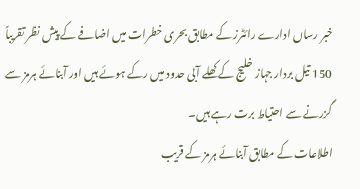خبر رساں ادارے رائٹرز کے مطابق بحری خطرات میں اضافے کے پیش نظر تقریباً 150 تیل بردار جہاز خلیج کے کھلے آبی حدود میں رکے ہوئے ہیں اور آبنائے ہرمز سے گزرنے سے احتیاط برت رہے ہیں۔
اطلاعات کے مطابق آبنائے ہرمز کے قریب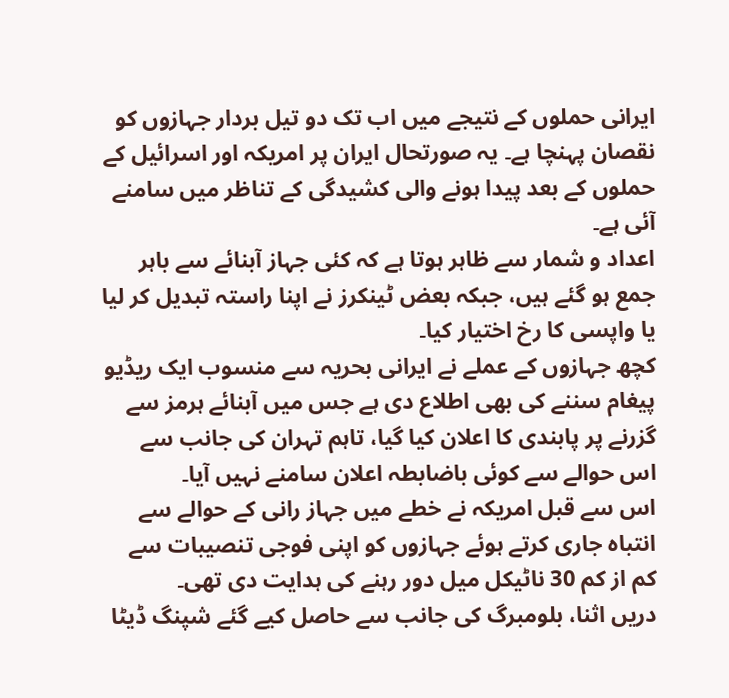ایرانی حملوں کے نتیجے میں اب تک دو تیل بردار جہازوں کو نقصان پہنچا ہے۔ یہ صورتحال ایران پر امریکہ اور اسرائیل کے حملوں کے بعد پیدا ہونے والی کشیدگی کے تناظر میں سامنے آئی ہے۔
اعداد و شمار سے ظاہر ہوتا ہے کہ کئی جہاز آبنائے سے باہر جمع ہو گئے ہیں، جبکہ بعض ٹینکرز نے اپنا راستہ تبدیل کر لیا یا واپسی کا رخ اختیار کیا۔
کچھ جہازوں کے عملے نے ایرانی بحریہ سے منسوب ایک ریڈیو پیغام سننے کی بھی اطلاع دی ہے جس میں آبنائے ہرمز سے گزرنے پر پابندی کا اعلان کیا گیا، تاہم تہران کی جانب سے اس حوالے سے کوئی باضابطہ اعلان سامنے نہیں آیا۔
اس سے قبل امریکہ نے خطے میں جہاز رانی کے حوالے سے انتباہ جاری کرتے ہوئے جہازوں کو اپنی فوجی تنصیبات سے کم از کم 30 ناٹیکل میل دور رہنے کی ہدایت دی تھی۔
دریں اثنا، بلومبرگ کی جانب سے حاصل کیے گئے شپنگ ڈیٹا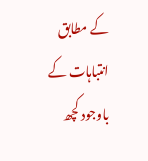کے مطابق انتباہات کے باوجود کچھ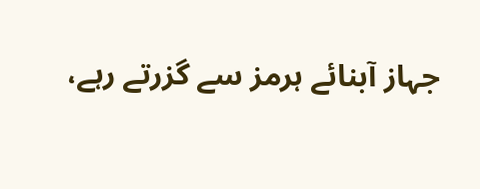جہاز آبنائے ہرمز سے گزرتے رہے،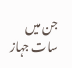جن میں سات جہاز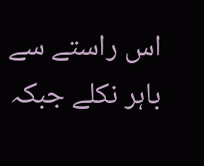اس راستے سے باہر نکلے جبکہ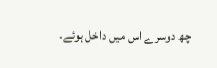چھ دوسرے اس میں داخل ہوئے۔